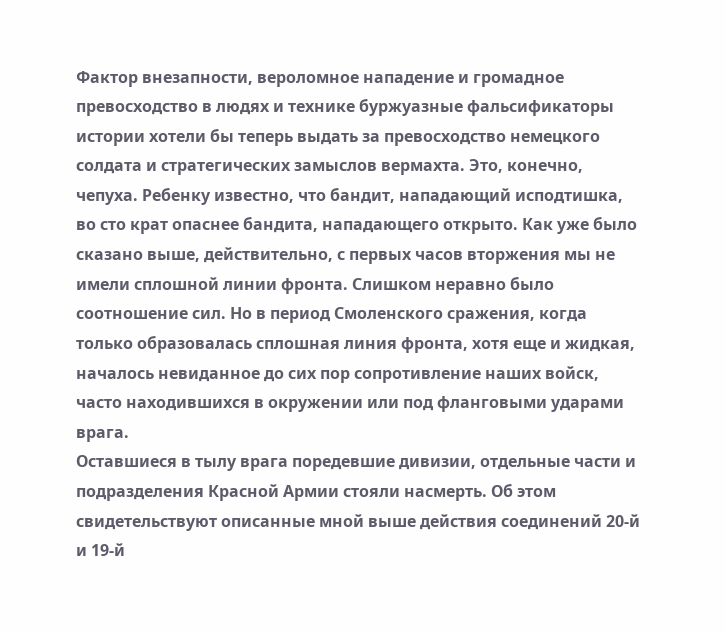Фактор внезапности, вероломное нападение и громадное превосходство в людях и технике буржуазные фальсификаторы истории хотели бы теперь выдать за превосходство немецкого солдата и стратегических замыслов вермахта. Это, конечно, чепуха. Ребенку известно, что бандит, нападающий исподтишка, во сто крат опаснее бандита, нападающего открыто. Как уже было сказано выше, действительно, с первых часов вторжения мы не имели сплошной линии фронта. Слишком неравно было соотношение сил. Но в период Смоленского сражения, когда только образовалась сплошная линия фронта, хотя еще и жидкая, началось невиданное до сих пор сопротивление наших войск, часто находившихся в окружении или под фланговыми ударами врага.
Оставшиеся в тылу врага поредевшие дивизии, отдельные части и подразделения Красной Армии стояли насмерть. Об этом свидетельствуют описанные мной выше действия соединений 20-й и 19-й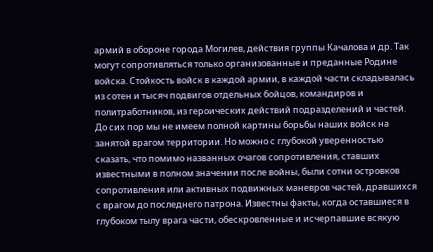армий в обороне города Могилев, действия группы Качалова и др. Так могут сопротивляться только организованные и преданные Родине войска. Стойкость войск в каждой армии, в каждой части складывалась из сотен и тысяч подвигов отдельных бойцов, командиров и политработников, из героических действий подразделений и частей.
До сих пор мы не имеем полной картины борьбы наших войск на занятой врагом территории. Но можно с глубокой уверенностью сказать, что помимо названных очагов сопротивления, ставших известными в полном значении после войны, были сотни островков сопротивления или активных подвижных маневров частей, дравшихся с врагом до последнего патрона. Известны факты, когда оставшиеся в глубоком тылу врага части, обескровленные и исчерпавшие всякую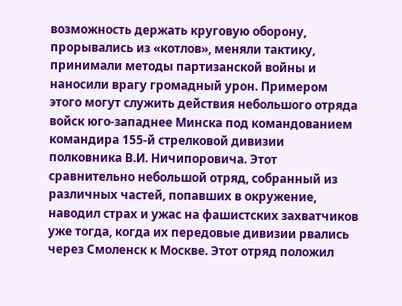возможность держать круговую оборону, прорывались из «котлов», меняли тактику, принимали методы партизанской войны и наносили врагу громадный урон. Примером этого могут служить действия небольшого отряда войск юго-западнее Минска под командованием командира 155-й стрелковой дивизии полковника В.И. Ничипоровича. Этот сравнительно небольшой отряд, собранный из различных частей, попавших в окружение, наводил страх и ужас на фашистских захватчиков уже тогда, когда их передовые дивизии рвались через Смоленск к Москве. Этот отряд положил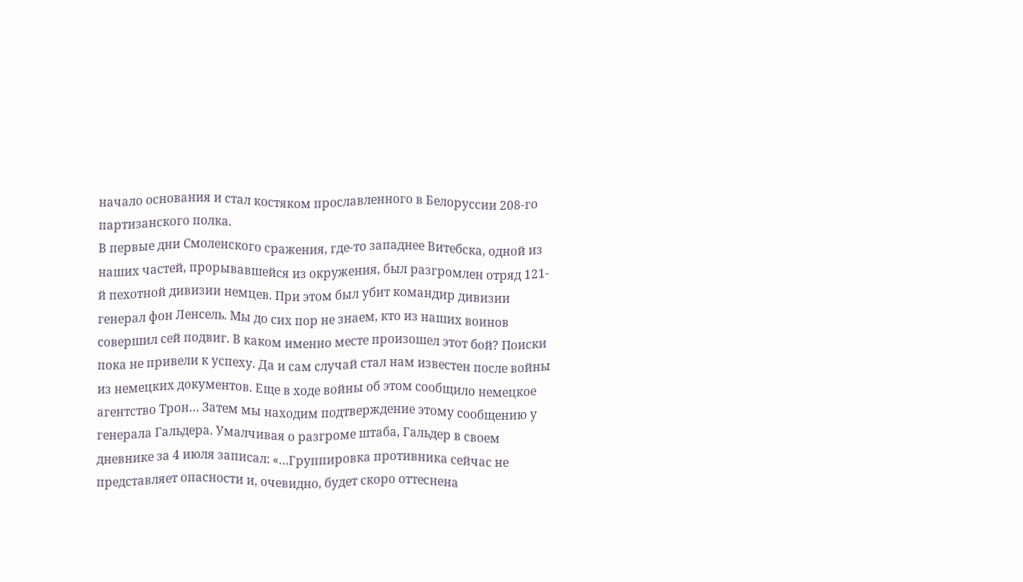начало основания и стал костяком прославленного в Белоруссии 208-го партизанского полка.
В первые дни Смоленского сражения, где-то западнее Витебска, одной из наших частей, прорывавшейся из окружения, был разгромлен отряд 121-й пехотной дивизии немцев. При этом был убит командир дивизии генерал фон Ленсель. Мы до сих пор не знаем, кто из наших воинов совершил сей подвиг. В каком именно месте произошел этот бой? Поиски пока не привели к успеху. Да и сам случай стал нам известен после войны из немецких документов. Еще в ходе войны об этом сообщило немецкое агентство Трон… Затем мы находим подтверждение этому сообщению у генерала Гальдера. Умалчивая о разгроме штаба, Гальдер в своем дневнике за 4 июля записал: «…Группировка противника сейчас не представляет опасности и, очевидно, будет скоро оттеснена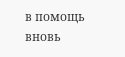в помощь вновь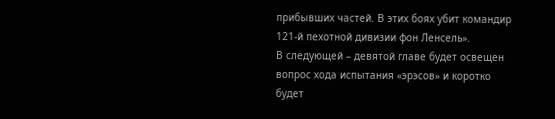прибывших частей. В этих боях убит командир 121-й пехотной дивизии фон Ленсель».
В следующей – девятой главе будет освещен вопрос хода испытания «эрэсов» и коротко будет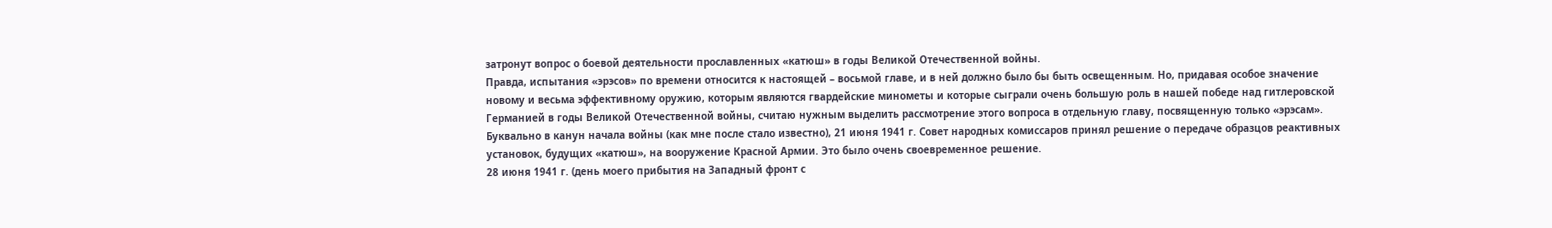затронут вопрос о боевой деятельности прославленных «катюш» в годы Великой Отечественной войны.
Правда, испытания «эрэсов» по времени относится к настоящей – восьмой главе, и в ней должно было бы быть освещенным. Но, придавая особое значение новому и весьма эффективному оружию, которым являются гвардейские минометы и которые сыграли очень большую роль в нашей победе над гитлеровской Германией в годы Великой Отечественной войны, считаю нужным выделить рассмотрение этого вопроса в отдельную главу, посвященную только «эрэсам».
Буквально в канун начала войны (как мне после стало известно), 21 июня 1941 г. Совет народных комиссаров принял решение о передаче образцов реактивных установок, будущих «катюш», на вооружение Красной Армии. Это было очень своевременное решение.
28 июня 1941 г. (день моего прибытия на Западный фронт с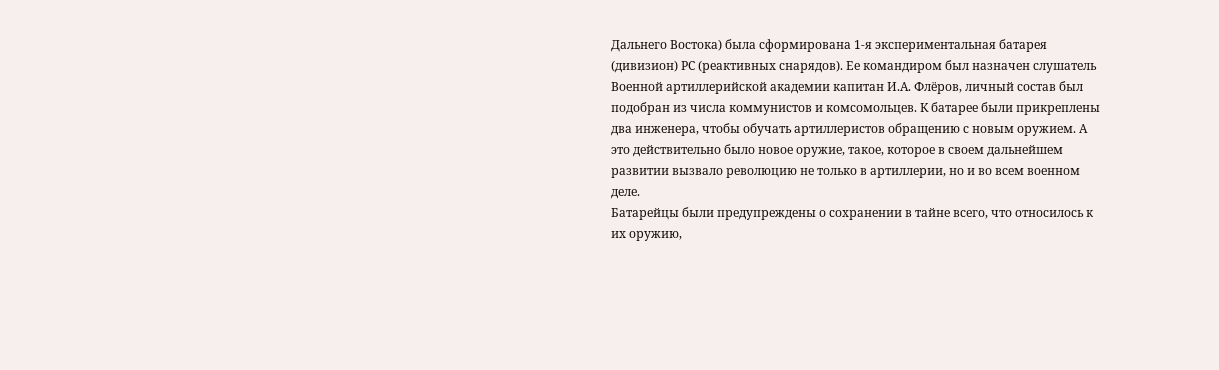Дальнего Востока) была сформирована 1-я экспериментальная батарея (дивизион) РС (реактивных снарядов). Ее командиром был назначен слушатель Военной артиллерийской академии капитан И.А. Флёров, личный состав был подобран из числа коммунистов и комсомольцев. К батарее были прикреплены два инженера, чтобы обучать артиллеристов обращению с новым оружием. А это действительно было новое оружие, такое, которое в своем дальнейшем развитии вызвало революцию не только в артиллерии, но и во всем военном деле.
Батарейцы были предупреждены о сохранении в тайне всего, что относилось к их оружию,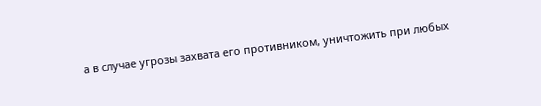а в случае угрозы захвата его противником, уничтожить при любых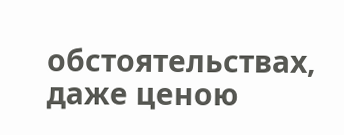обстоятельствах, даже ценою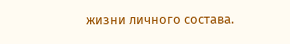жизни личного состава.